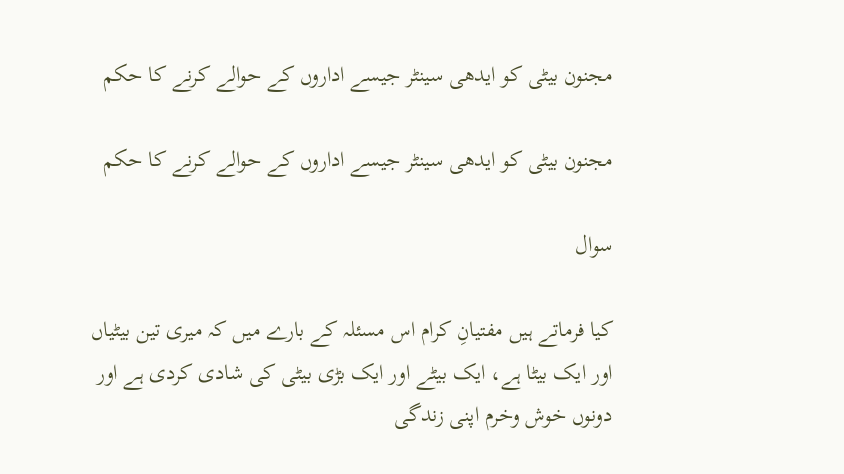مجنون بیٹی کو ایدھی سینٹر جیسے اداروں کے حوالے کرنے کا حکم

مجنون بیٹی کو ایدھی سینٹر جیسے اداروں کے حوالے کرنے کا حکم

سوال

کیا فرماتے ہیں مفتیانِ کرام اس مسئلہ کے بارے میں کہ میری تین بیٹیاں اور ایک بیٹا ہے، ایک بیٹے اور ایک بڑی بیٹی کی شادی کردی ہے اور دونوں خوش وخرم اپنی زندگی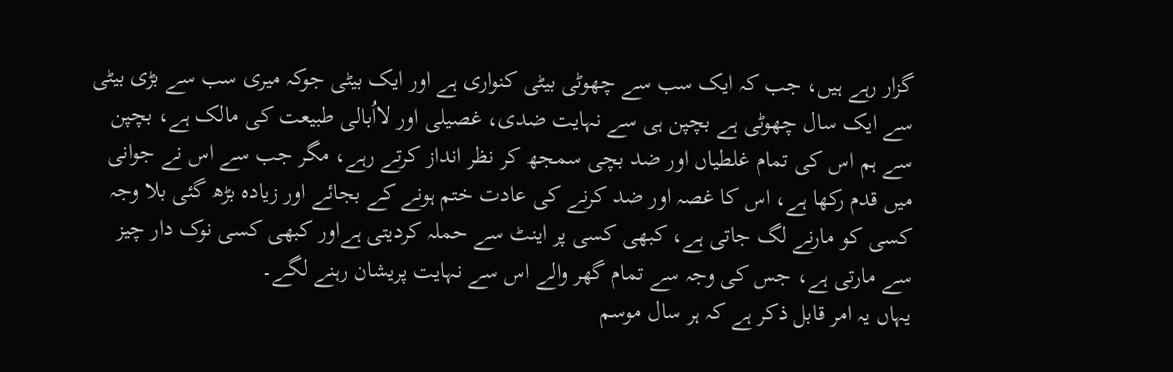گزار رہے ہیں، جب کہ ایک سب سے چھوٹی بیٹی کنواری ہے اور ایک بیٹی جوکہ میری سب سے بڑی بیٹی سے ایک سال چھوٹی ہے بچپن ہی سے نہایت ضدی، غصیلی اور لااُبالی طبیعت کی مالک ہے، بچپن سے ہم اس کی تمام غلطیاں اور ضد بچی سمجھ کر نظر انداز کرتے رہے، مگر جب سے اس نے جوانی میں قدم رکھا ہے، اس کا غصہ اور ضد کرنے کی عادت ختم ہونے کے بجائے اور زیادہ بڑھ گئی بلا وجہ کسی کو مارنے لگ جاتی ہے، کبھی کسی پر اینٹ سے حملہ کردیتی ہےاور کبھی کسی نوک دار چیز سے مارتی ہے، جس کی وجہ سے تمام گھر والے اس سے نہایت پریشان رہنے لگے۔
یہاں یہ امر قابل ذکر ہے کہ ہر سال موسم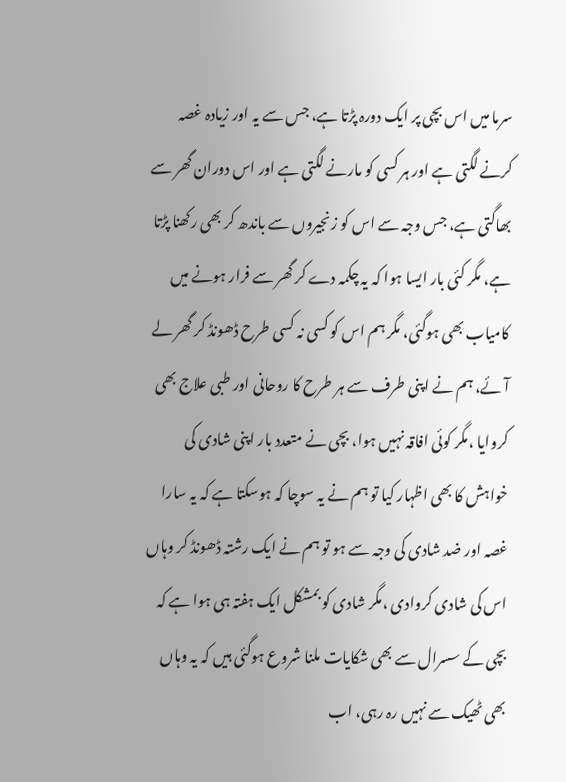سرما میں اس بچی پر ایک دورہ پڑتا ہے، جس سے یہ اور زیادہ غصہ کرنے لگتی ہے اور ہر کسی کو مارنے لگتی ہے اور اس دوران گھر سے بھاگتی ہے، جس وجہ سے اس کو زنجیروں سے باندھ کر بھی رکھنا پڑتا ہے، مگر کئی بار ایسا ہوا کہ یہ چکمہ دے کر گھر سے فرار ہونے میں کامیاب بھی ہوگئی، مگر ہم اس کو کسی نہ کسی طرح ڈھونڈ کر گھر لے آئے، ہم نے اپنی طرف سے ہر طرح کا روحانی اور طبی علاج بھی کروایا ،مگر کوئی افاقہ نہیں ہوا، بچی نے متعدد بار اپنی شادی کی خواہش کا بھی اظہار کیا تو ہم نے یہ سوچا کہ ہوسکتا ہے کہ یہ سارا غصہ اور ضد شادی کی وجہ سے ہو تو ہم نے ایک رشتہ ڈھونڈ کر وہاں اس کی شادی کروادی ،مگر شادی کو بمشکل ایک ہفتہ ہی ہوا ہے کہ بچی کے سسرال سے بھی شکایات ملنا شروع ہوگئی ہیں کہ یہ وہاں بھی ٹھیک سے نہیں رہ رہی، اب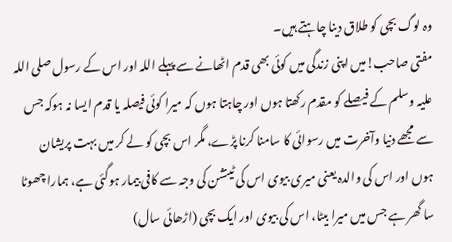وہ لوگ بچی کو طلاق دینا چاہتے ہیں۔
مفتی صاحب!میں اپنی زندگی میں کوئی بھی قدم اٹھانے سے پہلے اللہ اور اس کے رسول صلی اللہ علیہ وسلم کے فیصلے کو مقدم رکھتا ہوں اور چاہتا ہوں کہ میرا کوئی فیصلہ یا قدم ایسا نہ ہوکہ جس سے مجھے دنیا وآخرت میں رسوائی کا سامنا کرنا پڑے، مگر اس بچی کو لے کر میں بہت پریشان ہوں اور اس کی والدہ یعنی میری بیوی اس کی ٹینشن کی وجہ سے کافی بیمار ہوگئی ہے، ہمارا چھوٹا سا گھر ہے جس میں میرا بیٹا، اس کی بیوی اور ایک بچی (اڑھائی سال)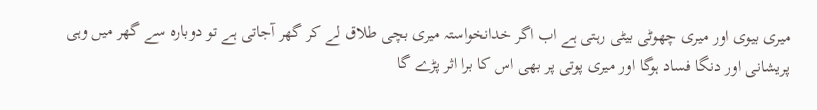میری بیوی اور میری چھوٹی بیٹی رہتی ہے اب اگر خدانخواستہ میری بچی طلاق لے کر گھر آجاتی ہے تو دوبارہ سے گھر میں وہی پریشانی اور دنگا فساد ہوگا اور میری پوتی پر بھی اس کا برا اثر پڑے گا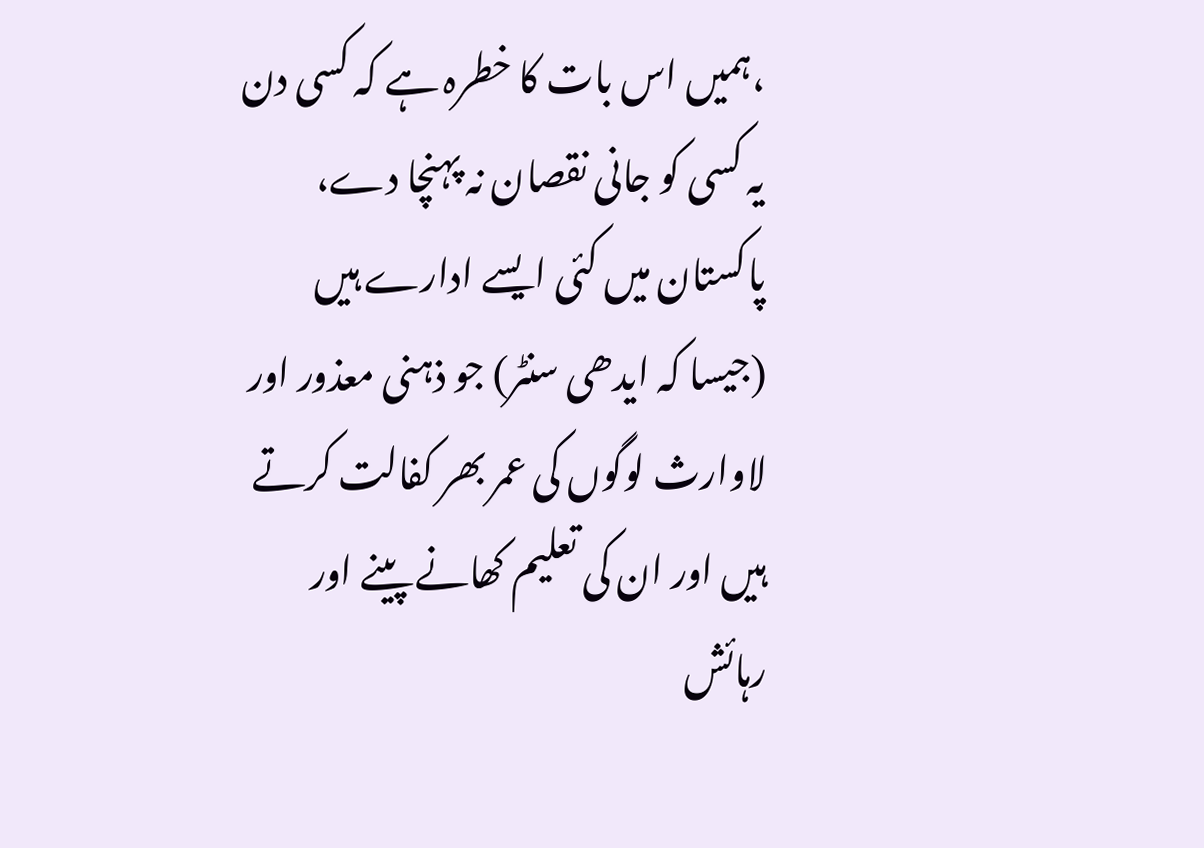،ہمیں اس بات کا خطرہ ہے کہ کسی دن یہ کسی کو جانی نقصان نہ پہنچا دے، پاکستان میں کئی ایسے ادارے ہیں (جیسا کہ ایدھی سنٹر) جو ذہنی معذور اور لاوارث لوگوں کی عمر بھر کفالت کرتے ہیں اور ان کی تعلیم کھانے پینے اور رہائش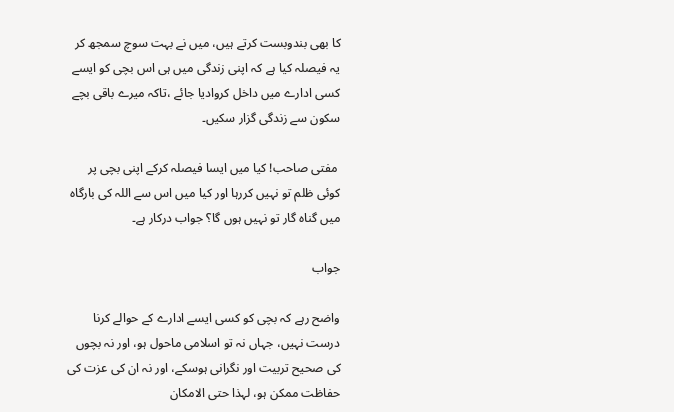کا بھی بندوبست کرتے ہیں، میں نے بہت سوچ سمجھ کر یہ فیصلہ کیا ہے کہ اپنی زندگی میں ہی اس بچی کو ایسے کسی ادارے میں داخل کروادیا جائے ،تاکہ میرے باقی بچے سکون سے زندگی گزار سکیں۔

 مفتی صاحب! کیا میں ایسا فیصلہ کرکے اپنی بچی پر کوئی ظلم تو نہیں کررہا اور کیا میں اس سے اللہ کی بارگاہ میں گناہ گار تو نہیں ہوں گا؟ جواب درکار ہے۔

جواب

واضح رہے کہ بچی کو کسی ایسے ادارے کے حوالے کرنا درست نہیں، جہاں نہ تو اسلامی ماحول ہو، اور نہ بچوں کی صحیح تربیت اور نگرانی ہوسکے، اور نہ ان کی عزت کی حفاظت ممکن ہو، لہذا حتی الامکان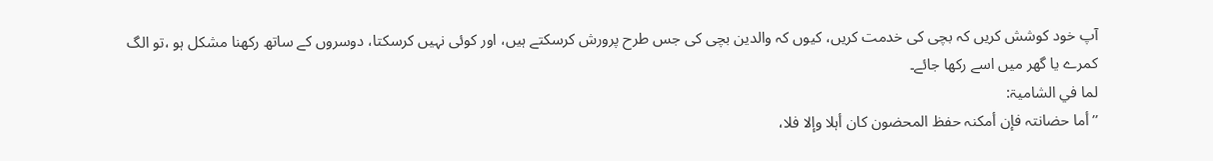آپ خود کوشش کریں کہ بچی کی خدمت کریں، کیوں کہ والدین بچی کی جس طرح پرورش کرسکتے ہیں، اور کوئی نہیں کرسکتا، دوسروں کے ساتھ رکھنا مشکل ہو ،تو الگ کمرے یا گھر میں اسے رکھا جائے۔
لما في الشامیۃ:
’’أما حضانتہ فإن أمکنہ حفظ المحضون کان أہلا وإلا فلا،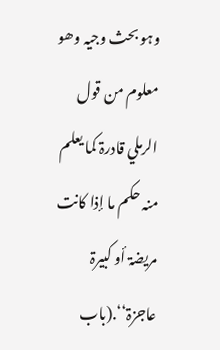وہو بحث وجیہ وھو معلوم من قول الرملي قادرۃ کما یعلم منہ حکم ما إذا کانت مریضۃ أو کبیرۃ عاجزۃ‘‘.(باب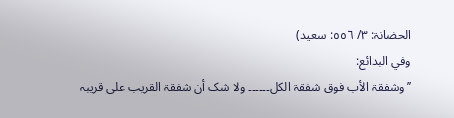الحضانۃ: ٣/ ٥٥٦: سعید)
وفي البدائع:
’’وشفقۃ الأب فوق شفقۃ الکل۔۔۔۔۔۔ ولا شک أن شفقۃ القریب علی قریبہ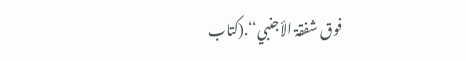فوق شفقۃ الأجنبي‘‘.(کتاب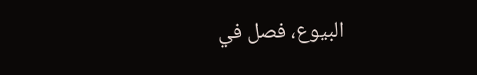البیوع، فصل في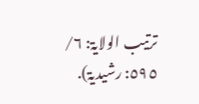ترتیب الولایۃ: ٦/ ٥٩٥: رشیدیۃ).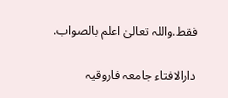فقط.واللہ تعالیٰ اعلم بالصواب.

دارالافتاء جامعہ فاروقیہ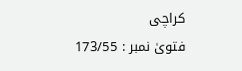کراچی
فتویٰ نمبر : 173/55